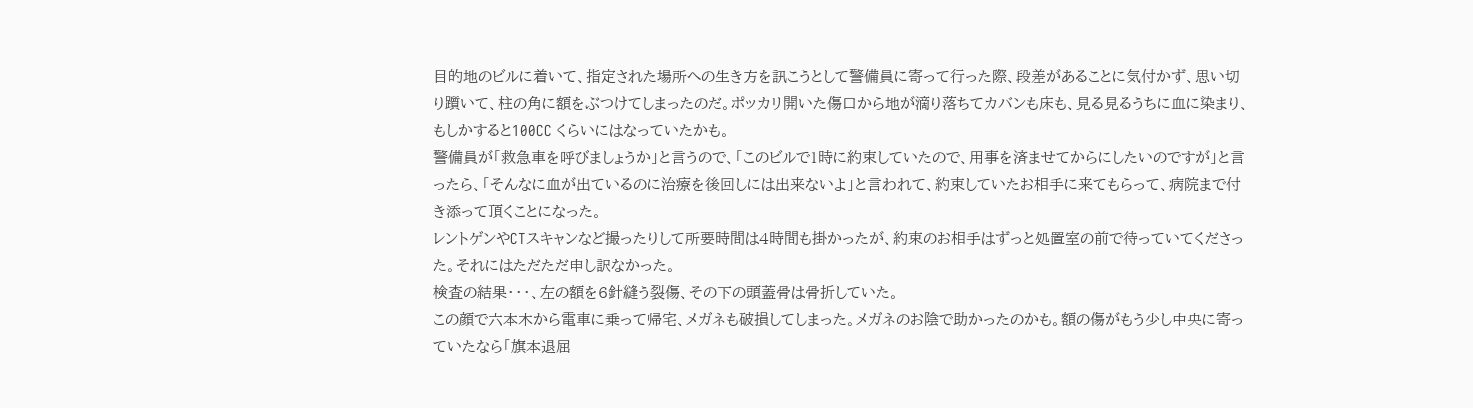目的地のビルに着いて、指定された場所への生き方を訊こうとして警備員に寄って行った際、段差があることに気付かず、思い切り躓いて、柱の角に額をぶつけてしまったのだ。ポッカリ開いた傷口から地が滴り落ちてカバンも床も、見る見るうちに血に染まり、もしかすると100CC くらいにはなっていたかも。
警備員が「救急車を呼びましょうか」と言うので、「このビルで1時に約束していたので、用事を済ませてからにしたいのですが」と言ったら、「そんなに血が出ているのに治療を後回しには出来ないよ」と言われて、約束していたお相手に来てもらって、病院まで付き添って頂くことになった。
レントゲンやCTスキャンなど撮ったりして所要時間は4時間も掛かったが、約束のお相手はずっと処置室の前で待っていてくださった。それにはただただ申し訳なかった。
検査の結果・・・、左の額を6針縫う裂傷、その下の頭蓋骨は骨折していた。
この顔で六本木から電車に乗って帰宅、メガネも破損してしまった。メガネのお陰で助かったのかも。額の傷がもう少し中央に寄っていたなら「旗本退屈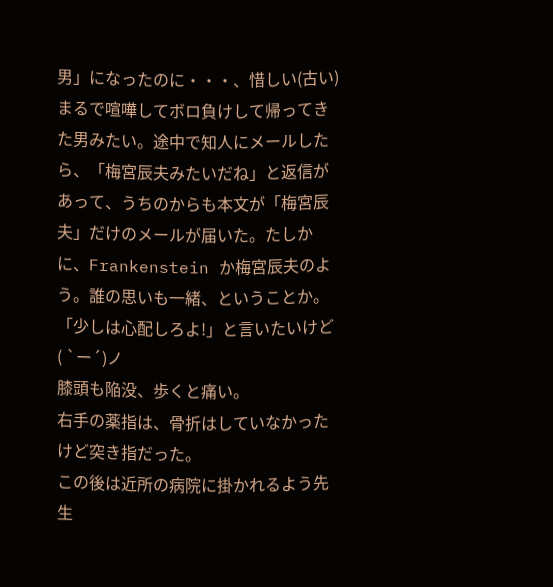男」になったのに・・・、惜しい(古い)
まるで喧嘩してボロ負けして帰ってきた男みたい。途中で知人にメールしたら、「梅宮辰夫みたいだね」と返信があって、うちのからも本文が「梅宮辰夫」だけのメールが届いた。たしかに、Frankenstein か梅宮辰夫のよう。誰の思いも一緒、ということか。「少しは心配しろよ!」と言いたいけど ( `ー´)ノ
膝頭も陥没、歩くと痛い。
右手の薬指は、骨折はしていなかったけど突き指だった。
この後は近所の病院に掛かれるよう先生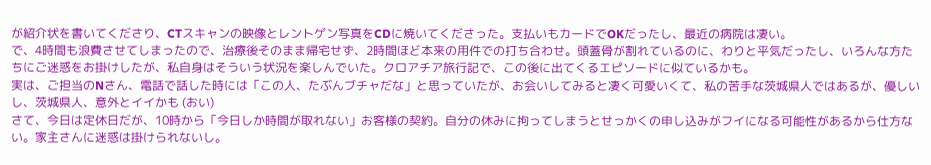が紹介状を書いてくださり、CTスキャンの映像とレントゲン写真をCDに焼いてくださった。支払いもカードでOKだったし、最近の病院は凄い。
で、4時間も浪費させてしまったので、治療後そのまま帰宅せず、2時間ほど本来の用件での打ち合わせ。頭蓋骨が割れているのに、わりと平気だったし、いろんな方たちにご迷惑をお掛けしたが、私自身はそういう状況を楽しんでいた。クロアチア旅行記で、この後に出てくるエピソードに似ているかも。
実は、ご担当のNさん、電話で話した時には「この人、たぶんブチャだな」と思っていたが、お会いしてみると凄く可愛いくて、私の苦手な茨城県人ではあるが、優しいし、茨城県人、意外とイイかも (おい)
さて、今日は定休日だが、10時から「今日しか時間が取れない」お客様の契約。自分の休みに拘ってしまうとせっかくの申し込みがフイになる可能性があるから仕方ない。家主さんに迷惑は掛けられないし。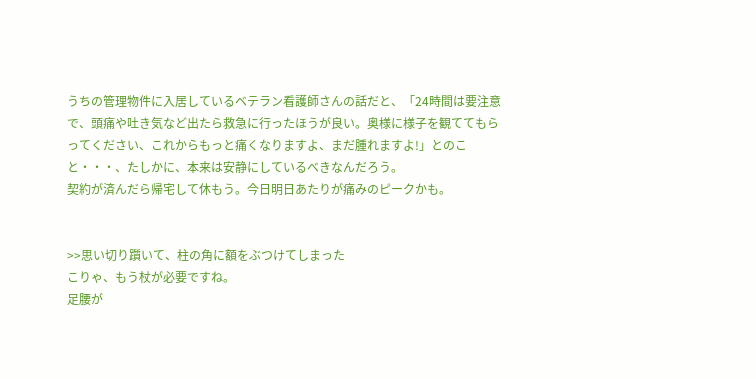うちの管理物件に入居しているベテラン看護師さんの話だと、「24時間は要注意で、頭痛や吐き気など出たら救急に行ったほうが良い。奥様に様子を観ててもらってください、これからもっと痛くなりますよ、まだ腫れますよ!」とのこと・・・、たしかに、本来は安静にしているべきなんだろう。
契約が済んだら帰宅して休もう。今日明日あたりが痛みのピークかも。


>>思い切り躓いて、柱の角に額をぶつけてしまった
こりゃ、もう杖が必要ですね。
足腰が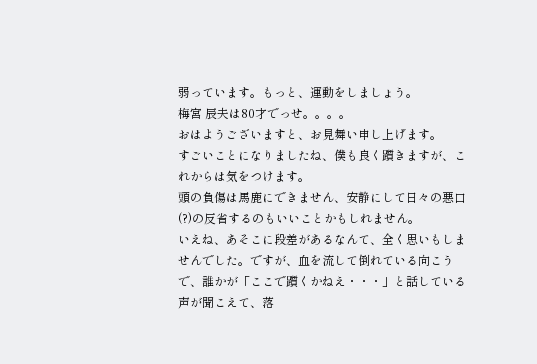弱っています。もっと、運動をしましょう。
梅宮 辰夫は80才でっせ。。。。
おはようございますと、お見舞い申し上げます。
すごいことになりましたね、僕も良く躓きますが、これからは気をつけます。
頭の負傷は馬鹿にできません、安静にして日々の悪口(?)の反省するのもいいことかもしれません。
いえね、あそこに段差があるなんて、全く思いもしませんでした。ですが、血を流して倒れている向こうで、誰かが「ここで躓くかねえ・・・」と話している声が聞こえて、落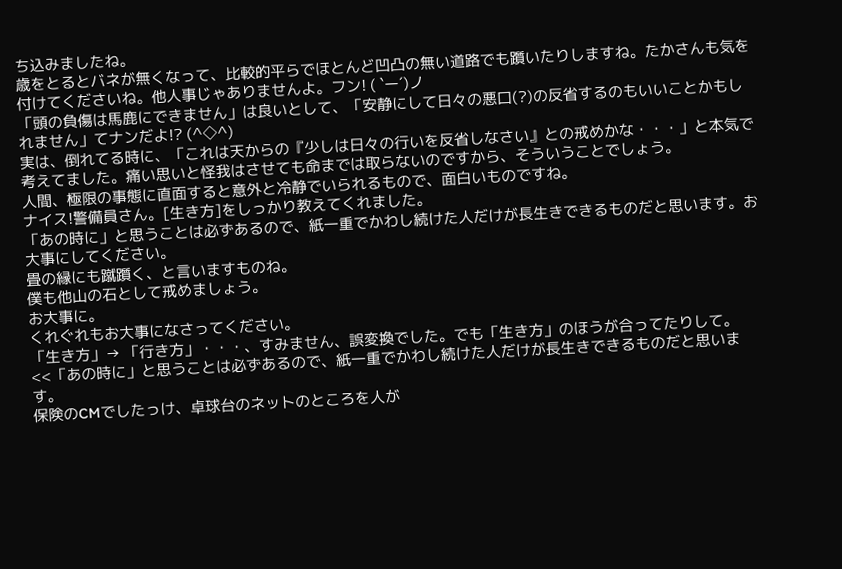ち込みましたね。
歳をとるとバネが無くなって、比較的平らでほとんど凹凸の無い道路でも躓いたりしますね。たかさんも気を付けてくださいね。他人事じゃありませんよ。フン! ( `ー´)ノ
「頭の負傷は馬鹿にできません」は良いとして、「安静にして日々の悪口(?)の反省するのもいいことかもしれません」てナンだよ!? (^◇^)
実は、倒れてる時に、「これは天からの『少しは日々の行いを反省しなさい』との戒めかな・・・」と本気で考えてました。痛い思いと怪我はさせても命までは取らないのですから、そういうことでしょう。
人間、極限の事態に直面すると意外と冷静でいられるもので、面白いものですね。
ナイス!警備員さん。[生き方]をしっかり教えてくれました。
「あの時に」と思うことは必ずあるので、紙一重でかわし続けた人だけが長生きできるものだと思います。お大事にしてください。
畳の縁にも蹴躓く、と言いますものね。
僕も他山の石として戒めましょう。
お大事に。
くれぐれもお大事になさってください。
「生き方」→ 「行き方」・・・、すみません、誤変換でした。でも「生き方」のほうが合ってたりして。
<<「あの時に」と思うことは必ずあるので、紙一重でかわし続けた人だけが長生きできるものだと思います。
保険のCMでしたっけ、卓球台のネットのところを人が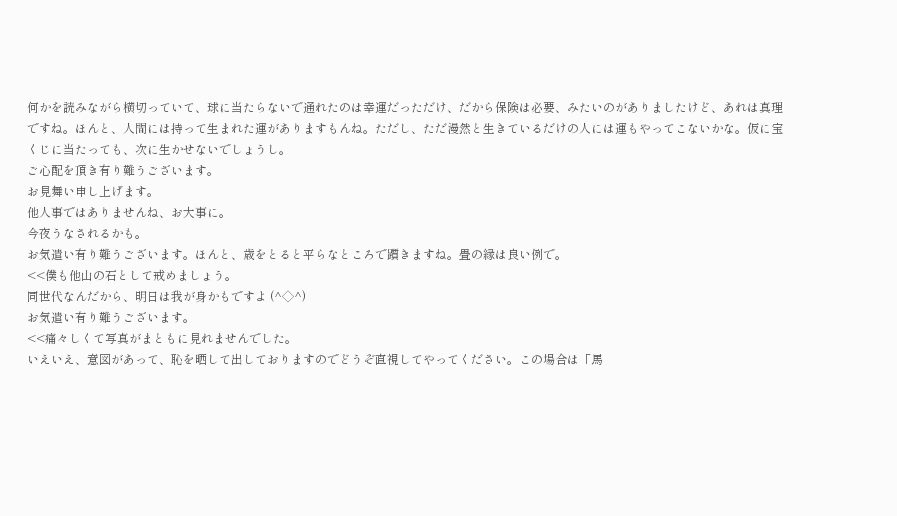何かを読みながら横切っていて、球に当たらないで通れたのは幸運だっただけ、だから保険は必要、みたいのがありましたけど、あれは真理ですね。ほんと、人間には持って生まれた運がありますもんね。ただし、ただ漫然と生きているだけの人には運もやってこないかな。仮に宝くじに当たっても、次に生かせないでしょうし。
ご心配を頂き有り難うございます。
お見舞い申し上げます。
他人事ではありませんね、お大事に。
今夜うなされるかも。
お気遣い有り難うございます。ほんと、歳をとると平らなところで躓きますね。畳の縁は良い例で。
<<僕も他山の石として戒めましょう。
同世代なんだから、明日は我が身かもですよ (^◇^)
お気遣い有り難うございます。
<<痛々しくて写真がまともに見れませんでした。
いえいえ、意図があって、恥を晒して出しておりますのでどうぞ直視してやってください。この場合は「馬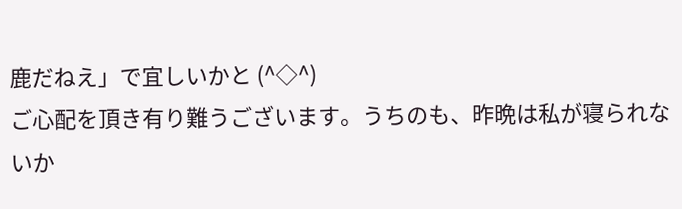鹿だねえ」で宜しいかと (^◇^)
ご心配を頂き有り難うございます。うちのも、昨晩は私が寝られないか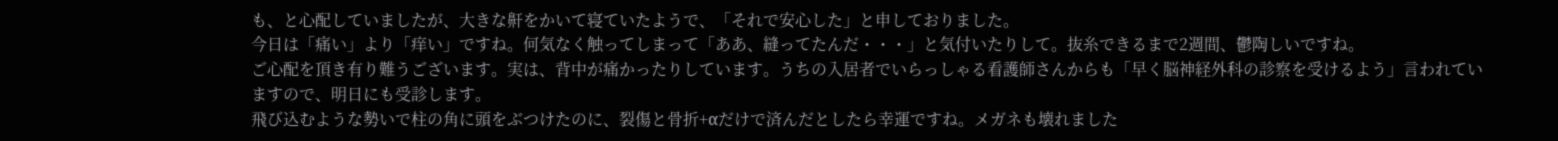も、と心配していましたが、大きな鼾をかいて寝ていたようで、「それで安心した」と申しておりました。
今日は「痛い」より「痒い」ですね。何気なく触ってしまって「ああ、縫ってたんだ・・・」と気付いたりして。抜糸できるまで2週間、鬱陶しいですね。
ご心配を頂き有り難うございます。実は、背中が痛かったりしています。うちの入居者でいらっしゃる看護師さんからも「早く脳神経外科の診察を受けるよう」言われていますので、明日にも受診します。
飛び込むような勢いで柱の角に頭をぶつけたのに、裂傷と骨折+αだけで済んだとしたら幸運ですね。メガネも壊れました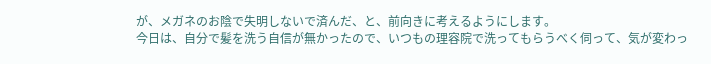が、メガネのお陰で失明しないで済んだ、と、前向きに考えるようにします。
今日は、自分で髪を洗う自信が無かったので、いつもの理容院で洗ってもらうべく伺って、気が変わっ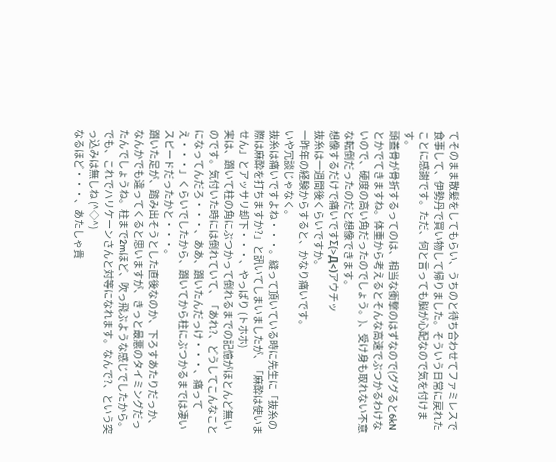てそのまま散髪をしてもらい、うちのと待ち合わせてファミレスで食事して、伊勢丹で買い物して帰りました。そういう日常に戻れたことに感謝です。ただ、何と言っても脳が心配なので気を付けます。
頭蓋骨が骨折するってのは、相当な衝撃のはずなので(ググると6kNとかでてきますね。体重から考えるとそんな高速でぶつかるわけないので、硬度の高い角だったのでしょう。)、受け身も取れない不意な転倒だったのだと想像できます。
想像するだけで痛いですΣ(>Д<)アウチッ
抜糸は一週間後くらいですか。
一昨年の経験からすると、かなり痛いです。
いや冗談じゃなく。
抜糸は痛いですよね・・・。縫って頂いている時に先生に「抜糸の際は麻酔を打ちますか?」と訊いてしまいましたが、「麻酔は使いません」とアッサリ却下・・・、やっぱり (トホホ)
実は、躓いて柱の角にぶつかって倒れるまでの記憶がほとんど無いのです。気付いた時には倒れていて、「あれ?、どうしてこんなことになってんだろ・・・、ああ、躓いたんだっけ・・・、痛ってえ・・・」くらいでしたから、躓いてから柱にぶつかるまでは凄いスピードだったかと・・・。
躓いた足が、踏み出そうとした直後なのか、下ろすあたりだっか、なんかでも違ってくると思いますが、きっと最悪のタイミングだったんでしょうね。柱まで2mほど、吹っ飛ぶような感じでしたから。
でも、これでハリケーンさんと対等になれます。なんで?、という突っ込みは無しね (^◇^)
なるほど・・・、あたしゃ貴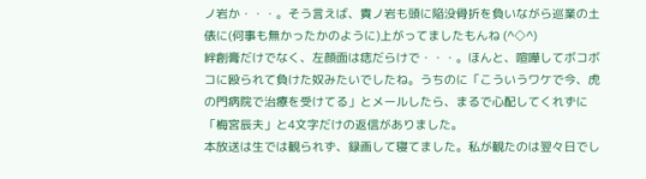ノ岩か・・・。そう言えば、貴ノ岩も頭に陥没骨折を負いながら巡業の土俵に(何事も無かったかのように)上がってましたもんね (^◇^)
絆創膏だけでなく、左顔面は痣だらけで・・・。ほんと、喧嘩してボコボコに殴られて負けた奴みたいでしたね。うちのに「こういうワケで今、虎の門病院で治療を受けてる」とメールしたら、まるで心配してくれずに「梅宮辰夫」と4文字だけの返信がありました。
本放送は生では観られず、録画して寝てました。私が観たのは翌々日でし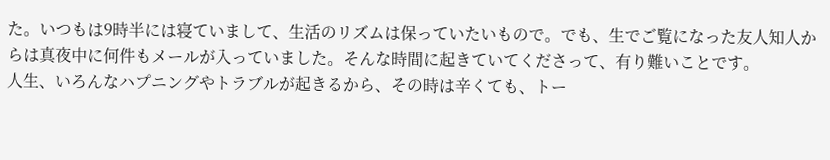た。いつもは9時半には寝ていまして、生活のリズムは保っていたいもので。でも、生でご覧になった友人知人からは真夜中に何件もメールが入っていました。そんな時間に起きていてくださって、有り難いことです。
人生、いろんなハプニングやトラブルが起きるから、その時は辛くても、トー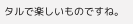タルで楽しいものですね。